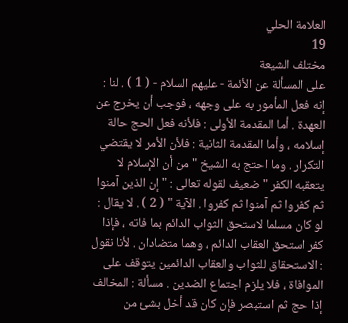العلامة الحلي
19
مختلف الشيعة
على المسألة عن الأئمة - عليهم السلام - ( 1 ) . لنا : إنه فعل المأمور به على وجهه ، فوجب أن يخرج عن العهدة . أما المقدمة الأولى : فلأنه فعل الحج حالة إسلامه ، وأما المقدمة الثانية : فلأن الأمر لا يقتضي التكرار . وما احتج به الشيخ " من أن الإسلام لا يتعقبه الكفر " ضعيف لقوله تعالى : " إن الذين آمنوا ثم كفروا ثم آمنوا ثم كفروا . الآية " ( 2 ) . لا يقال : لو كان مسلما لاستحق الثواب الدائم بما فاته ، فإذا كفر استحق العقاب الدائم ، وهما متضادان . لأنا نقول : الاستحقاق للثواب والعقاب الدائمين يتوقف على الموافاة ، فلا يلزم اجتماع الضدين . مسألة : المخالف إذا حج ثم استبصر فإن كان قد أخل بشئ من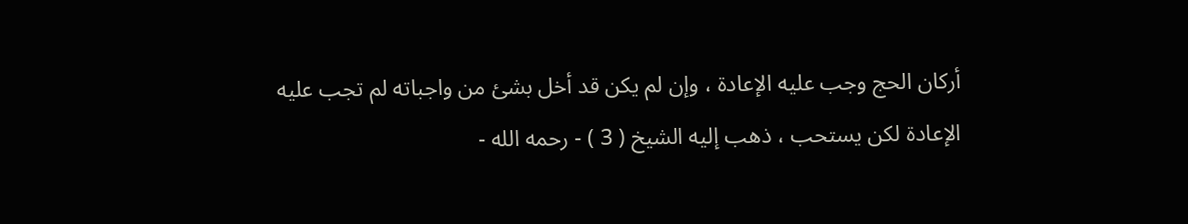أركان الحج وجب عليه الإعادة ، وإن لم يكن قد أخل بشئ من واجباته لم تجب عليه الإعادة لكن يستحب ، ذهب إليه الشيخ ( 3 ) - رحمه الله -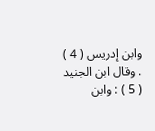وابن إدريس ( 4 ) . وقال ابن الجنيد ( 5 ) : وابن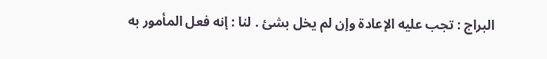البراج : تجب عليه الإعادة وإن لم يخل بشئ . لنا : إنه فعل المأمور به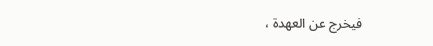فيخرج عن العهدة ،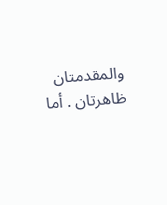والمقدمتان ظاهرتان . أما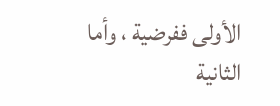الأولى ففرضية ، وأما الثانية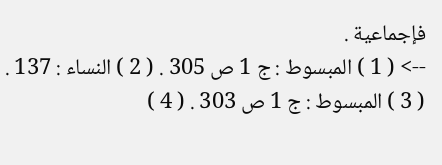فإجماعية .
--> ( 1 ) المبسوط : ج 1 ص 305 . ( 2 ) النساء : 137 . ( 3 ) المبسوط : ج 1 ص 303 . ( 4 )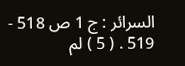السرائر : ج 1 ص 518 - 519 . ( 5 ) لم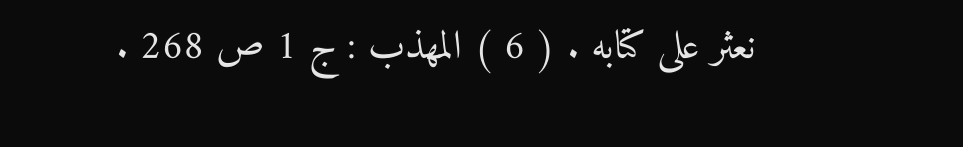نعثر على كتابه . ( 6 ) المهذب : ج 1 ص 268 .